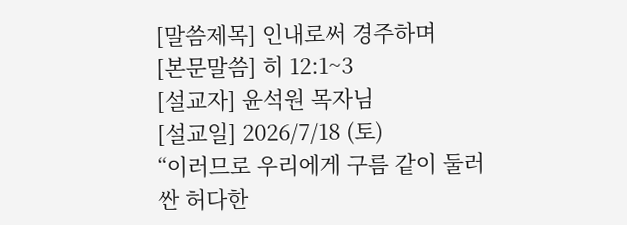[말씀제목] 인내로써 경주하며
[본문말씀] 히 12:1~3
[설교자] 윤석원 목자님
[설교일] 2026/7/18 (토)
“이러므로 우리에게 구름 같이 둘러싼 허다한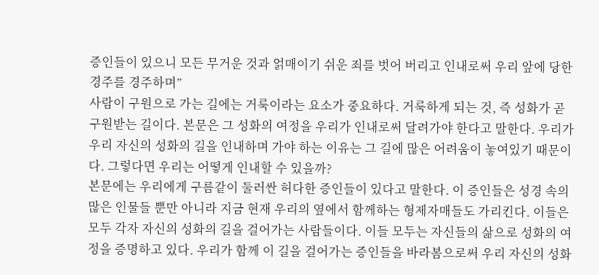증인들이 있으니 모든 무거운 것과 얽매이기 쉬운 죄를 벗어 버리고 인내로써 우리 앞에 당한 경주를 경주하며”
사람이 구원으로 가는 길에는 거룩이라는 요소가 중요하다. 거룩하게 되는 것, 즉 성화가 곧 구원받는 길이다. 본문은 그 성화의 여정을 우리가 인내로써 달려가야 한다고 말한다. 우리가 우리 자신의 성화의 길을 인내하며 가야 하는 이유는 그 길에 많은 어려움이 놓여있기 때문이다. 그렇다면 우리는 어떻게 인내할 수 있을까?
본문에는 우리에게 구름같이 둘러싼 허다한 증인들이 있다고 말한다. 이 증인들은 성경 속의 많은 인물들 뿐만 아니라 지금 현재 우리의 옆에서 함께하는 형제자매들도 가리킨다. 이들은 모두 각자 자신의 성화의 길을 걸어가는 사람들이다. 이들 모두는 자신들의 삶으로 성화의 여정을 증명하고 있다. 우리가 함께 이 길을 걸어가는 증인들을 바라봄으로써 우리 자신의 성화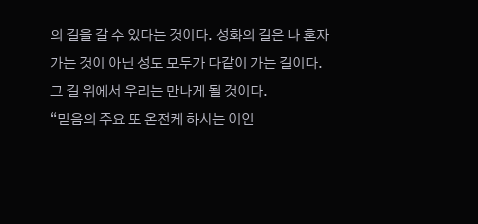의 길을 갈 수 있다는 것이다. 성화의 길은 나 혼자 가는 것이 아닌 성도 모두가 다같이 가는 길이다. 그 길 위에서 우리는 만나게 될 것이다.
“믿음의 주요 또 온전케 하시는 이인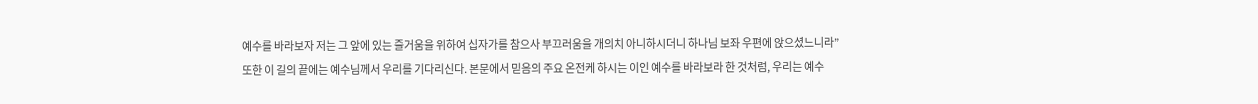예수를 바라보자 저는 그 앞에 있는 즐거움을 위하여 십자가를 참으사 부끄러움을 개의치 아니하시더니 하나님 보좌 우편에 앉으셨느니라”
또한 이 길의 끝에는 예수님께서 우리를 기다리신다. 본문에서 믿음의 주요 온전케 하시는 이인 예수를 바라보라 한 것처럼, 우리는 예수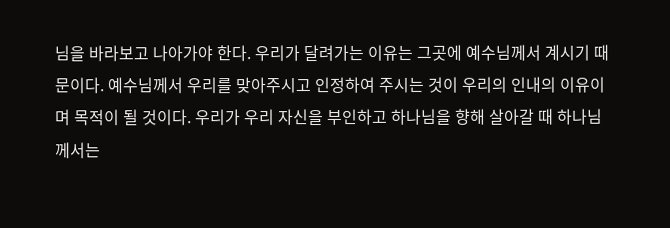님을 바라보고 나아가야 한다. 우리가 달려가는 이유는 그곳에 예수님께서 계시기 때문이다. 예수님께서 우리를 맞아주시고 인정하여 주시는 것이 우리의 인내의 이유이며 목적이 될 것이다. 우리가 우리 자신을 부인하고 하나님을 향해 살아갈 때 하나님께서는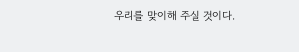우리를 맞이해 주실 것이다.